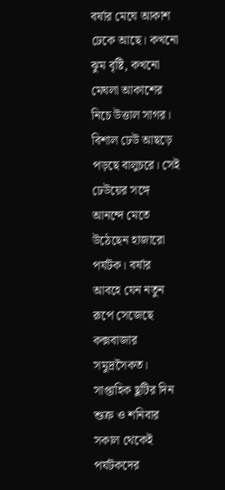বর্ষার মেঘে আকাশ ঢেকে আছে। কখনো ঝুম বৃষ্টি, কখনো মেঘলা আকাশের নিচে উত্তাল সাগর। বিশাল ঢেউ আছড়ে পড়ছে বালুচরে। সেই ঢেউয়ের সঙ্গে আনন্দে মেতে উঠেছেন হাজারো পর্যটক। বর্ষার আবহে যেন নতুন রূপে সেজেছে কক্সবাজার সমুদ্রসৈকত।
সাপ্তাহিক ছুটির দিন শুক্র ও শনিবার সকাল থেকেই পর্যটকদের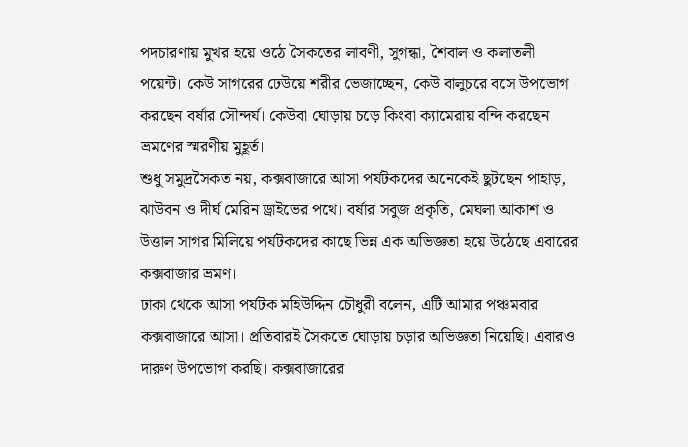পদচারণায় মুখর হয়ে ওঠে সৈকতের লাবণী, সুগন্ধা, শৈবাল ও কলাতলী পয়েন্ট। কেউ সাগরের ঢেউয়ে শরীর ভেজাচ্ছেন, কেউ বালুচরে বসে উপভোগ করছেন বর্ষার সৌন্দর্য। কেউবা ঘোড়ায় চড়ে কিংবা ক্যামেরায় বন্দি করছেন ভ্রমণের স্মরণীয় মুহূর্ত।
শুধু সমুদ্রসৈকত নয়, কক্সবাজারে আসা পর্যটকদের অনেকেই ছুটছেন পাহাড়, ঝাউবন ও দীর্ঘ মেরিন ড্রাইভের পথে। বর্ষার সবুজ প্রকৃতি, মেঘলা আকাশ ও উত্তাল সাগর মিলিয়ে পর্যটকদের কাছে ভিন্ন এক অভিজ্ঞতা হয়ে উঠেছে এবারের কক্সবাজার ভ্রমণ।
ঢাকা থেকে আসা পর্যটক মহিউদ্দিন চৌধুরী বলেন, এটি আমার পঞ্চমবার কক্সবাজারে আসা। প্রতিবারই সৈকতে ঘোড়ায় চড়ার অভিজ্ঞতা নিয়েছি। এবারও দারুণ উপভোগ করছি। কক্সবাজারের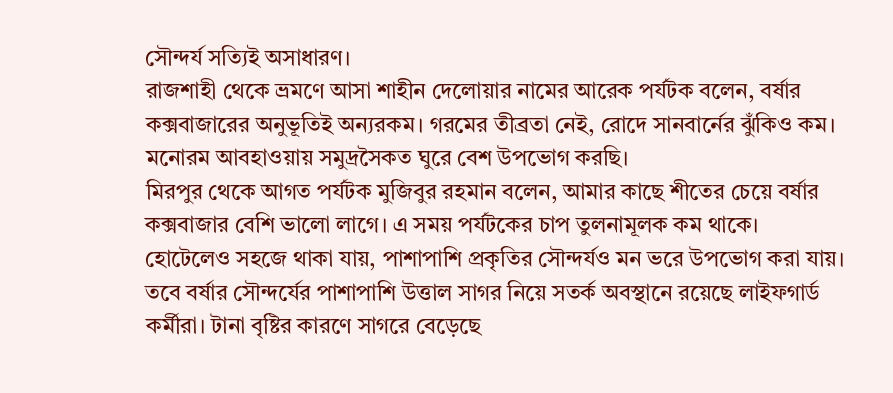সৌন্দর্য সত্যিই অসাধারণ।
রাজশাহী থেকে ভ্রমণে আসা শাহীন দেলোয়ার নামের আরেক পর্যটক বলেন, বর্ষার কক্সবাজারের অনুভূতিই অন্যরকম। গরমের তীব্রতা নেই, রোদে সানবার্নের ঝুঁকিও কম। মনোরম আবহাওয়ায় সমুদ্রসৈকত ঘুরে বেশ উপভোগ করছি।
মিরপুর থেকে আগত পর্যটক মুজিবুর রহমান বলেন, আমার কাছে শীতের চেয়ে বর্ষার কক্সবাজার বেশি ভালো লাগে। এ সময় পর্যটকের চাপ তুলনামূলক কম থাকে। হোটেলেও সহজে থাকা যায়, পাশাপাশি প্রকৃতির সৌন্দর্যও মন ভরে উপভোগ করা যায়।
তবে বর্ষার সৌন্দর্যের পাশাপাশি উত্তাল সাগর নিয়ে সতর্ক অবস্থানে রয়েছে লাইফগার্ড কর্মীরা। টানা বৃষ্টির কারণে সাগরে বেড়েছে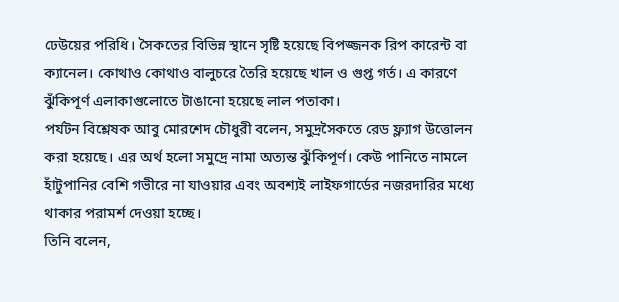ঢেউয়ের পরিধি। সৈকতের বিভিন্ন স্থানে সৃষ্টি হয়েছে বিপজ্জনক রিপ কারেন্ট বা ক্যানেল। কোথাও কোথাও বালুচরে তৈরি হয়েছে খাল ও গুপ্ত গর্ত। এ কারণে ঝুঁকিপূর্ণ এলাকাগুলোতে টাঙানো হয়েছে লাল পতাকা।
পর্যটন বিশ্লেষক আবু মোরশেদ চৌধুরী বলেন, সমুদ্রসৈকতে রেড ফ্ল্যাগ উত্তোলন করা হয়েছে। এর অর্থ হলো সমুদ্রে নামা অত্যন্ত ঝুঁকিপূর্ণ। কেউ পানিতে নামলে হাঁটুপানির বেশি গভীরে না যাওয়ার এবং অবশ্যই লাইফগার্ডের নজরদারির মধ্যে থাকার পরামর্শ দেওয়া হচ্ছে।
তিনি বলেন,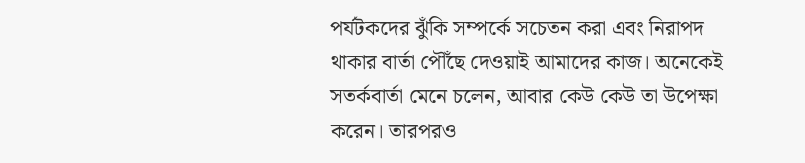পর্যটকদের ঝুঁকি সম্পর্কে সচেতন করা এবং নিরাপদ থাকার বার্তা পৌঁছে দেওয়াই আমাদের কাজ। অনেকেই সতর্কবার্তা মেনে চলেন, আবার কেউ কেউ তা উপেক্ষা করেন। তারপরও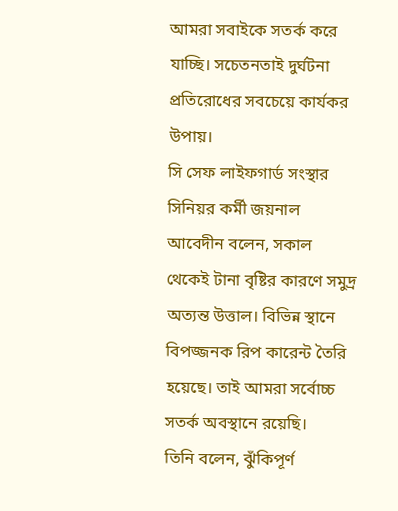আমরা সবাইকে সতর্ক করে যাচ্ছি। সচেতনতাই দুর্ঘটনা প্রতিরোধের সবচেয়ে কার্যকর উপায়।
সি সেফ লাইফগার্ড সংস্থার সিনিয়র কর্মী জয়নাল আবেদীন বলেন, সকাল থেকেই টানা বৃষ্টির কারণে সমুদ্র অত্যন্ত উত্তাল। বিভিন্ন স্থানে বিপজ্জনক রিপ কারেন্ট তৈরি হয়েছে। তাই আমরা সর্বোচ্চ সতর্ক অবস্থানে রয়েছি।
তিনি বলেন, ঝুঁকিপূর্ণ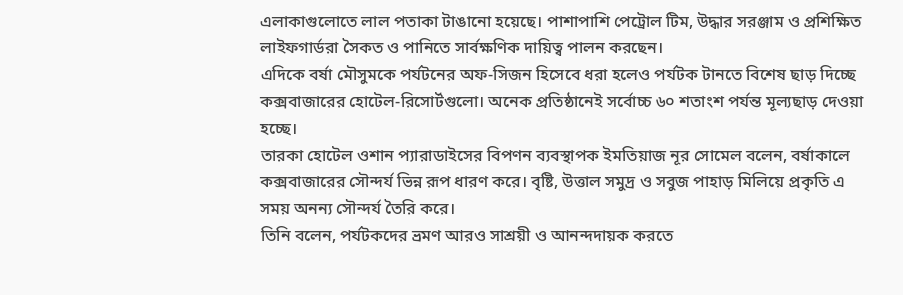এলাকাগুলোতে লাল পতাকা টাঙানো হয়েছে। পাশাপাশি পেট্রোল টিম, উদ্ধার সরঞ্জাম ও প্রশিক্ষিত লাইফগার্ডরা সৈকত ও পানিতে সার্বক্ষণিক দায়িত্ব পালন করছেন।
এদিকে বর্ষা মৌসুমকে পর্যটনের অফ-সিজন হিসেবে ধরা হলেও পর্যটক টানতে বিশেষ ছাড় দিচ্ছে কক্সবাজারের হোটেল-রিসোর্টগুলো। অনেক প্রতিষ্ঠানেই সর্বোচ্চ ৬০ শতাংশ পর্যন্ত মূল্যছাড় দেওয়া হচ্ছে।
তারকা হোটেল ওশান প্যারাডাইসের বিপণন ব্যবস্থাপক ইমতিয়াজ নূর সোমেল বলেন, বর্ষাকালে কক্সবাজারের সৌন্দর্য ভিন্ন রূপ ধারণ করে। বৃষ্টি, উত্তাল সমুদ্র ও সবুজ পাহাড় মিলিয়ে প্রকৃতি এ সময় অনন্য সৌন্দর্য তৈরি করে।
তিনি বলেন, পর্যটকদের ভ্রমণ আরও সাশ্রয়ী ও আনন্দদায়ক করতে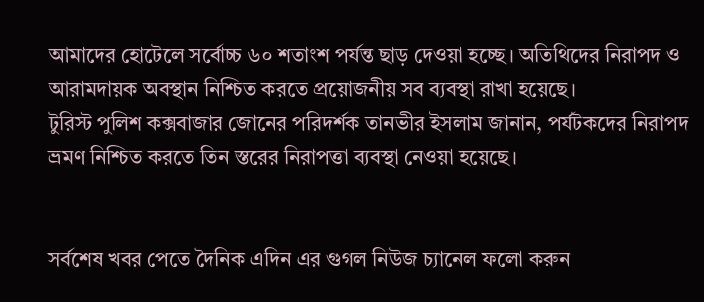আমাদের হোটেলে সর্বোচ্চ ৬০ শতাংশ পর্যন্ত ছাড় দেওয়া হচ্ছে। অতিথিদের নিরাপদ ও আরামদায়ক অবস্থান নিশ্চিত করতে প্রয়োজনীয় সব ব্যবস্থা রাখা হয়েছে।
টুরিস্ট পুলিশ কক্সবাজার জোনের পরিদর্শক তানভীর ইসলাম জানান, পর্যটকদের নিরাপদ ভ্রমণ নিশ্চিত করতে তিন স্তরের নিরাপত্তা ব্যবস্থা নেওয়া হয়েছে।


সর্বশেষ খবর পেতে দৈনিক এদিন এর গুগল নিউজ চ্যানেল ফলো করুন